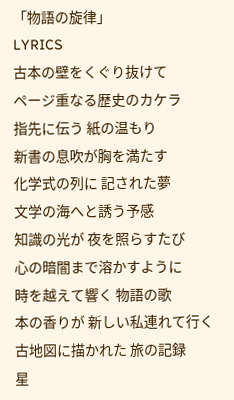「物語の旋律」
LYRICS
古本の壁をくぐり抜けて
ページ重なる歴史のカケラ
指先に伝う 紙の温もり
新書の息吹が胸を満たす
化学式の列に 記された夢
文学の海へと誘う予感
知識の光が 夜を照らすたび
心の暗闇まで溶かすように
時を越えて響く 物語の歌
本の香りが 新しい私連れて行く
古地図に描かれた 旅の記録
星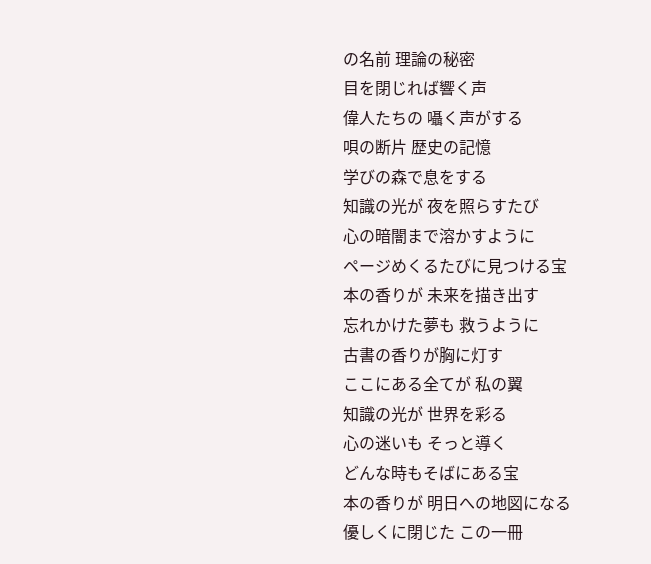の名前 理論の秘密
目を閉じれば響く声
偉人たちの 囁く声がする
唄の断片 歴史の記憶
学びの森で息をする
知識の光が 夜を照らすたび
心の暗闇まで溶かすように
ページめくるたびに見つける宝
本の香りが 未来を描き出す
忘れかけた夢も 救うように
古書の香りが胸に灯す
ここにある全てが 私の翼
知識の光が 世界を彩る
心の迷いも そっと導く
どんな時もそばにある宝
本の香りが 明日への地図になる
優しくに閉じた この一冊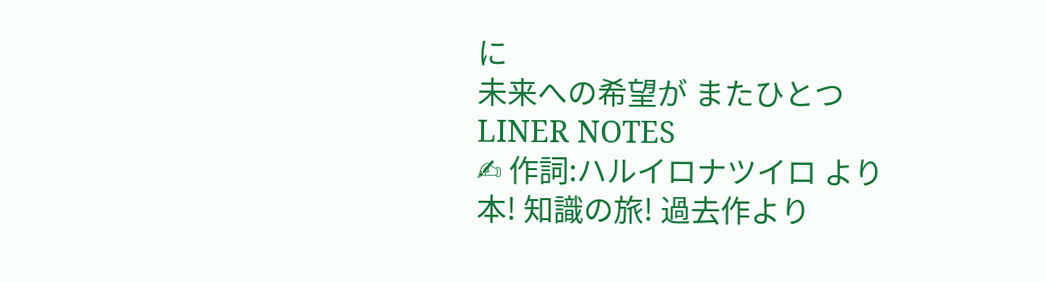に
未来への希望が またひとつ
LINER NOTES
✍ 作詞:ハルイロナツイロ より
本! 知識の旅! 過去作より